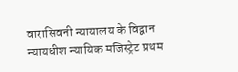वारासिवनी न्यायालय के विद्वान न्यायधीश न्यायिक मजिस्ट्रेट प्रथम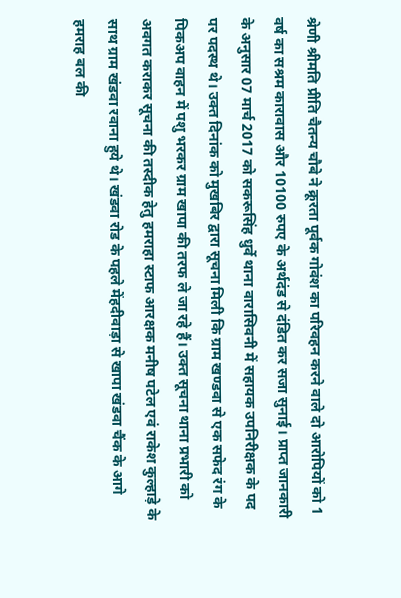श्रेणी श्रीमति प्रीति चैतन्य चौबे ने क्रूरता पूर्वक गोवंश का परिवहन करने वाले दो आरोपियों को 1 वर्ष का सश्रम कारावास और 10100 रुपए के अर्थदंड से दंडित कर सजा सुनाई। प्राप्त जानकारी के अनुसार 07 मार्च 2017 को सकरूसिंह धुर्वे थाना वारासिवनी में सहायक उपनिरीक्षक के पद पर पदस्थ थे। उक्त दिनांक को मुखबिर द्वारा सूचना मिली कि ग्राम खण्डवा से एक सफेद रंग के पिकअप वाहन में पशु भरकर ग्राम खापा की तरफ ले जा रहे हैं। उक्त सूचना थाना प्रभारी को अवगत कराकर सूचना की तस्दीक हेतु हमराहा स्टाफ आरक्षक मनीष पटेल एवं राकेश कुल्हाड़े के साथ ग्राम खंडवा रवाना हुये थे। खंडवा रोड के पहले मेंहदीवाड़ा से खापा खंडवा चैंक के आगे हमराह बल की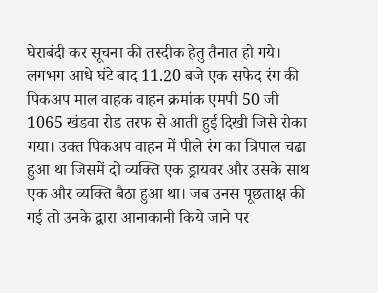घेराबंदी कर सूचना की तस्दीक हेतु तैनात हो गये। लगभग आधे घंटे बाद 11.20 बजे एक सफेद रंग की पिकअप माल वाहक वाहन क्रमांक एमपी 50 जी 1065 खंडवा रोड तरफ से आती हुई दिखी जिसे रोका गया। उक्त पिकअप वाहन में पीले रंग का त्रिपाल चढा हुआ था जिसमें दो व्यक्ति एक ड्रायवर और उसके साथ एक और व्यक्ति बैठा हुआ था। जब उनस पूछताक्ष की गई तो उनके द्वारा आनाकानी किये जाने पर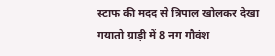स्टाफ की मदद से त्रिपाल खोलकर देखा गयातो ग्राड़ी में 8 नग गौवंश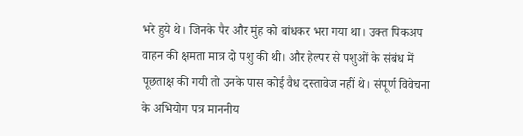भरे हुये थे। जिनके पैर और मुंह को बांधकर भरा गया था। उक्त पिकअप वाहन की क्षमता मात्र दो पशु की थी। और हेल्पर से पशुओं के संबंध में पूछताक्ष की गयी तो उनके पास कोई वैध दस्तावेज नहीं थे। संपूर्ण विवेचना के अभियोग पत्र माननीय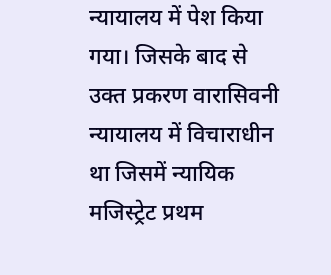न्यायालय में पेश किया गया। जिसके बाद से उक्त प्रकरण वारासिवनी न्यायालय में विचाराधीन था जिसमें न्यायिक मजिस्ट्रेट प्रथम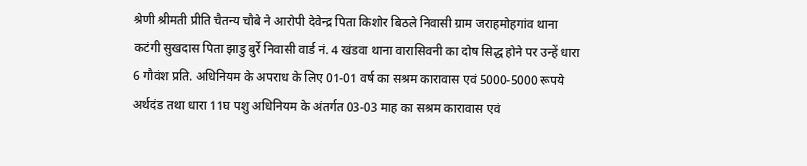श्रेणी श्रीमती प्रीति चैतन्य चौबे ने आरोपी देवेन्द्र पिता किशोर बिठले निवासी ग्राम जराहमोहगांव थाना कटंगी सुखदास पिता झाडु बुर्रे निवासी वार्ड नं. 4 खंडवा थाना वारासिवनी का दोष सिद्ध होने पर उन्हें धारा 6 गौवंश प्रति. अधिनियम के अपराध के लिए 01-01 वर्ष का सश्रम कारावास एवं 5000-5000 रूपये अर्थदंड तथा धारा 11घ पशु अधिनियम के अंतर्गत 03-03 माह का सश्रम कारावास एवं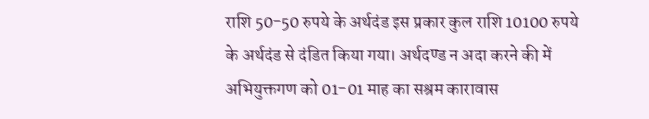राशि 50-50 रुपये के अर्थदंड इस प्रकार कुल राशि 10100 रुपये के अर्थदंड से दंडित किया गया। अर्थदण्ड न अदा करने की में अभियुक्तगण को 01-01 माह का सश्रम कारावास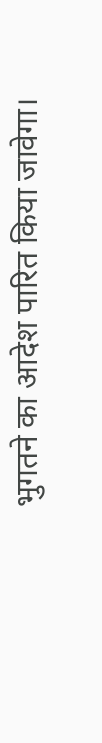भुगतने का आदेश पारित किया जावेगा।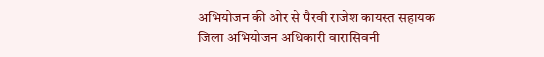अभियोजन की ओर से पैरवी राजेश कायस्त सहायक जिला अभियोजन अधिकारी वारासिवनी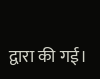द्वारा की गई।